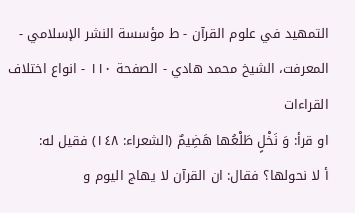التمهيد في علوم القرآن - ط مؤسسة النشر الإسلامي - المعرفت، الشيخ محمد هادي - الصفحة ١١٠ - انواع اختلاف القراءات
او قرأ: وَ نَخْلٍ طَلْعُها هَضِيمٌ (الشعراء: ١٤٨) فقيل له:
أ لا نحولها؟ فقال: ان القرآن لا يهاج اليوم و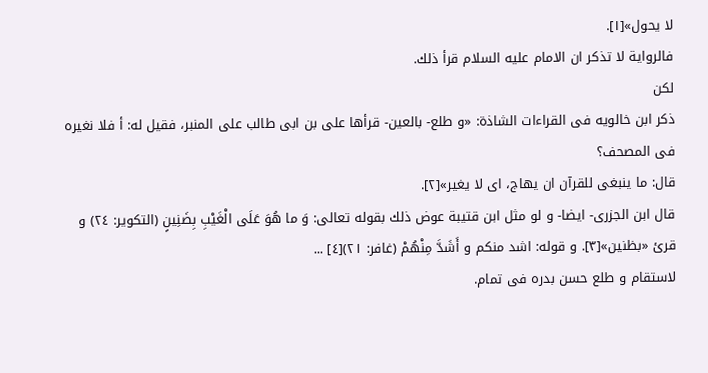لا يحول»[١].
فالرواية لا تذكر ان الامام عليه السلام قرأ ذلك.
لكن
ذكر ابن خالويه فى القراءات الشاذة: «و طلع- بالعين- قرأها على بن ابى طالب على المنبر، فقيل له: أ فلا نغيره فى المصحف؟
قال: ما ينبغى للقرآن ان يهاج، اى لا يغير»[٢].
قال ابن الجزرى- ايضا- و لو مثل ابن قتيبة عوض ذلك بقوله تعالى: وَ ما هُوَ عَلَى الْغَيْبِ بِضَنِينٍ (التكوير: ٢٤) و قرئ «بظنين»[٣]. و قوله: اشد منكم و أَشَدَّ مِنْهُمْ (غافر: ٢١)[٤] ...
لاستقام و طلع حسن بدره فى تمام.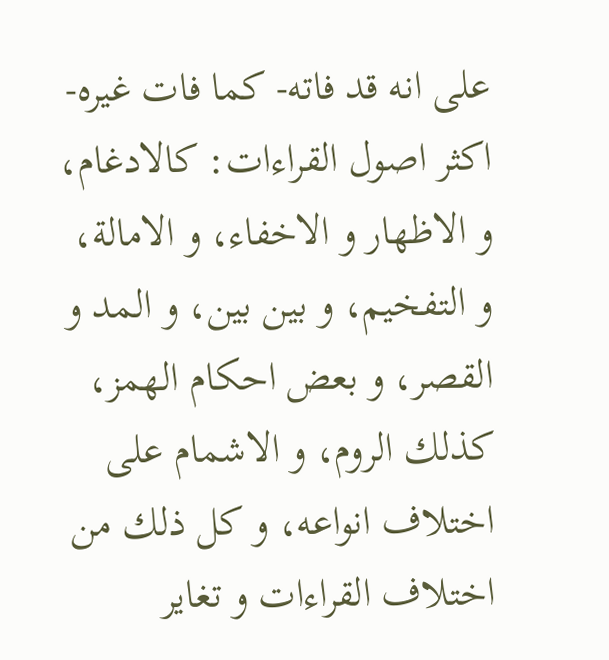على انه قد فاته- كما فات غيره- اكثر اصول القراءات: كالادغام، و الاظهار و الاخفاء، و الامالة، و التفخيم، و بين بين، و المد و القصر، و بعض احكام الهمز، كذلك الروم، و الاشمام على اختلاف انواعه، و كل ذلك من اختلاف القراءات و تغاير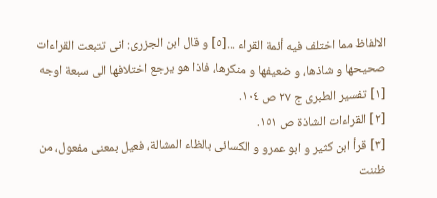الالفاظ مما اختلف فيه أئمة القراء ...[٥] و قال ابن الجزرى: انى تتبعت القراءات صحيحها و شاذها، و ضعيفها و منكرها، فاذا هو يرجع اختلافها الى سبعة اوجه
[١] تفسير الطبرى ج ٢٧ ص ١٠٤.
[٢] القراءات الشاذة ص ١٥١.
[٣] قرأ ابن كثير و ابو عمرو و الكسائى بالظاء المشالة، فعيل بمعنى مفعول، من ظننت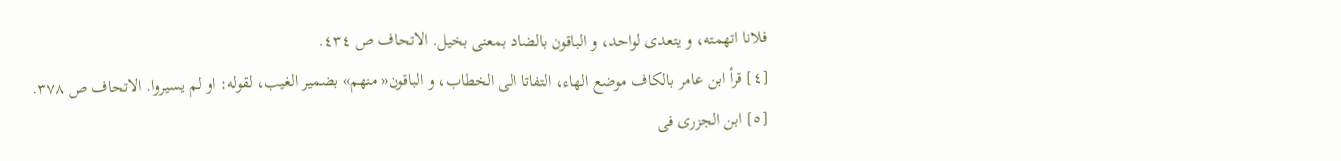فلانا اتهمته، و يتعدى لواحد، و الباقون بالضاد بمعنى بخيل. الاتحاف ص ٤٣٤.
[٤] قرأ ابن عامر بالكاف موضع الهاء، التفاتا الى الخطاب، و الباقون« منهم» بضمير الغيب، لقوله: او لم يسيروا. الاتحاف ص ٣٧٨.
[٥] ابن الجزرى فى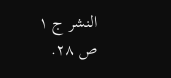النشر ج ١ ص ٢٨.